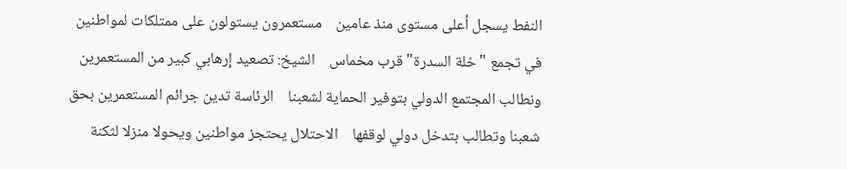النفط يسجل أعلى مستوى منذ عامين    مستعمرون يستولون على ممتلكات لمواطنين في تجمع "خلة السدرة" قرب مخماس    الشيخ: تصعيد إرهابي كبير من المستعمرين ونطالب المجتمع الدولي بتوفير الحماية لشعبنا    الرئاسة تدين جرائم المستعمرين بحق شعبنا وتطالب بتدخل دولي لوقفها    الاحتلال يحتجز مواطنين ويحولا منزلا لثكنة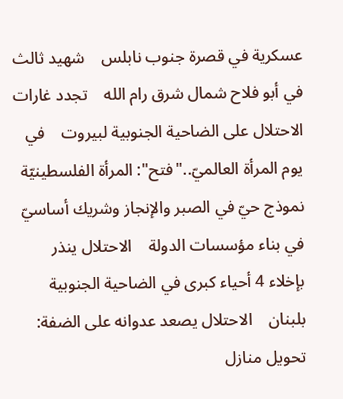عسكرية في قصرة جنوب نابلس    شهيد ثالث في أبو فلاح شمال شرق رام الله    تجدد غارات الاحتلال على الضاحية الجنوبية لبيروت    في يوم المرأة العالميّ.."فتح": المرأة الفلسطينيّة نموذج حيّ في الصبر والإنجاز وشريك أساسيّ في بناء مؤسسات الدولة    الاحتلال ينذر بإخلاء 4 أحياء كبرى في الضاحية الجنوبية بلبنان    الاحتلال يصعد عدوانه على الضفة: تحويل منازل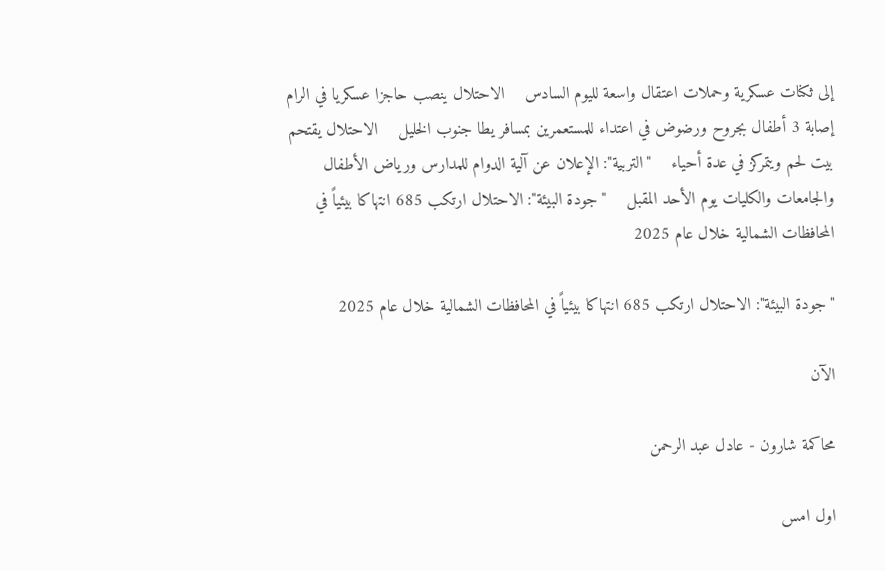إلى ثكنات عسكرية وحملات اعتقال واسعة لليوم السادس    الاحتلال ينصب حاجزا عسكريا في الرام    إصابة 3 أطفال بجروح ورضوض في اعتداء للمستعمرين بمسافر يطا جنوب الخليل    الاحتلال يقتحم بيت لحم ويتمركز في عدة أحياء    "التربية": الإعلان عن آلية الدوام للمدارس ورياض الأطفال والجامعات والكليات يوم الأحد المقبل    "جودة البيئة": الاحتلال ارتكب 685 انتهاكا بيئياً في المحافظات الشمالية خلال عام 2025

"جودة البيئة": الاحتلال ارتكب 685 انتهاكا بيئياً في المحافظات الشمالية خلال عام 2025

الآن

محاكمة شارون - عادل عبد الرحمن

اول امس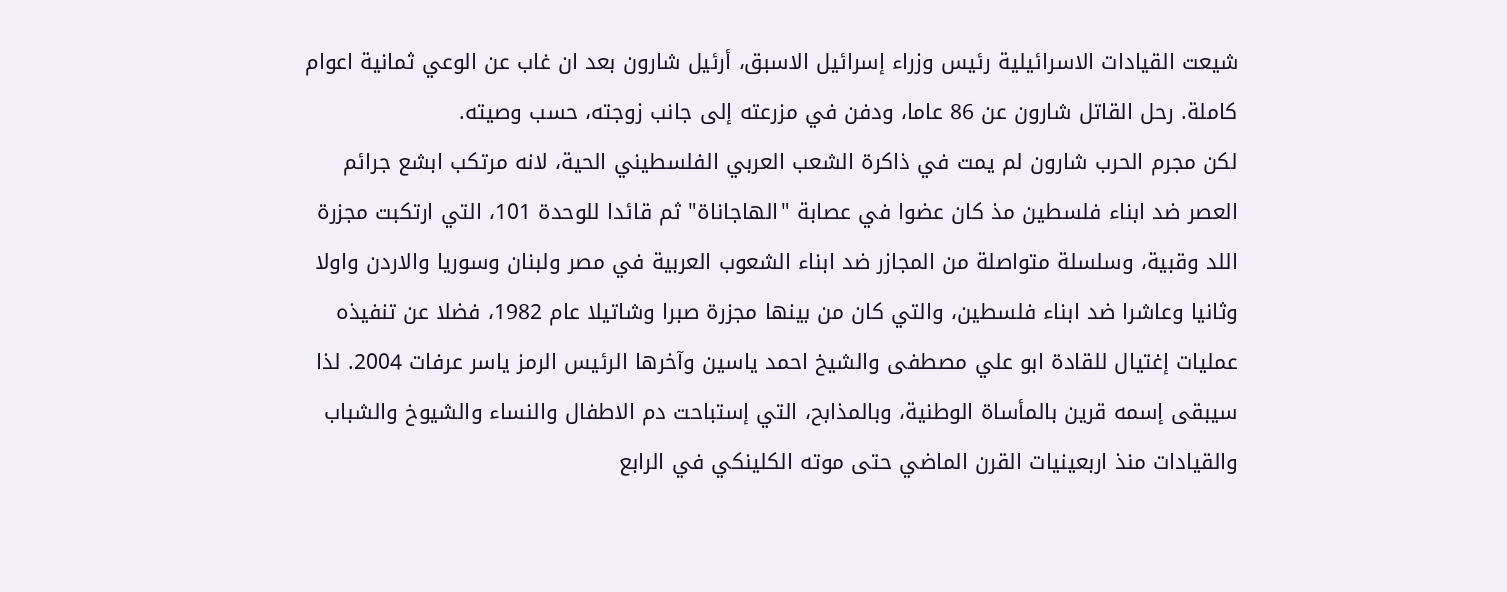شيعت القيادات الاسرائيلية رئيس وزراء إسرائيل الاسبق، أرئيل شارون بعد ان غاب عن الوعي ثمانية اعوام كاملة. رحل القاتل شارون عن 86 عاما، ودفن في مزرعته إلى جانب زوجته، حسب وصيته.
لكن مجرم الحرب شارون لم يمت في ذاكرة الشعب العربي الفلسطيني الحية، لانه مرتكب ابشع جرائم العصر ضد ابناء فلسطين مذ كان عضوا في عصابة "الهاجاناة" ثم قائدا للوحدة 101، التي ارتكبت مجزرة اللد وقبية، وسلسلة متواصلة من المجازر ضد ابناء الشعوب العربية في مصر ولبنان وسوريا والاردن واولا وثانيا وعاشرا ضد ابناء فلسطين، والتي كان من بينها مجزرة صبرا وشاتيلا عام 1982، فضلا عن تنفيذه عمليات إغتيال للقادة ابو علي مصطفى والشيخ احمد ياسين وآخرها الرئيس الرمز ياسر عرفات 2004. لذا سيبقى إسمه قرين بالمأساة الوطنية، وبالمذابح، التي إستباحت دم الاطفال والنساء والشيوخ والشباب والقيادات منذ اربعينيات القرن الماضي حتى موته الكلينكي في الرابع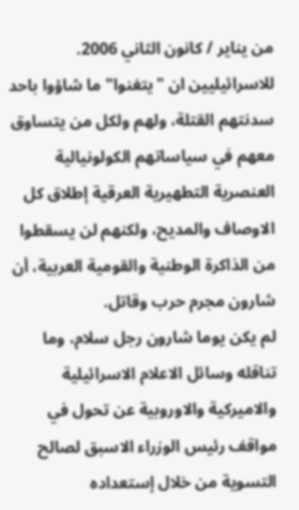من يناير / كانون الثاني 2006.
للاسرائيليين ان "يتغنوا" ما شاؤوا باحد سدنتهم القتلة، ولهم ولكل من يتساوق معهم في سياساتهم الكولونيالية العنصرية التطهيرية العرقية إطلاق كل الاوصاف والمديح، ولكنهم لن يسقطوا من الذاكرة الوطنية والقومية العربية، أن شارون مجرم حرب وقاتل.
لم يكن يوما شارون رجل سلام، وما تناقله وسائل الاعلام الاسرائيلية والاميركية والاوروبية عن تحول في مواقف رئيس الوزراء الاسبق لصالح التسوية من خلال إستعداده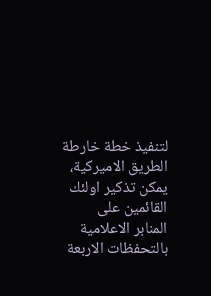لتنفيذ خطة خارطة الطريق الاميركية، يمكن تذكير اولئك القائمين على المنابر الاعلامية بالتحفظات الاربعة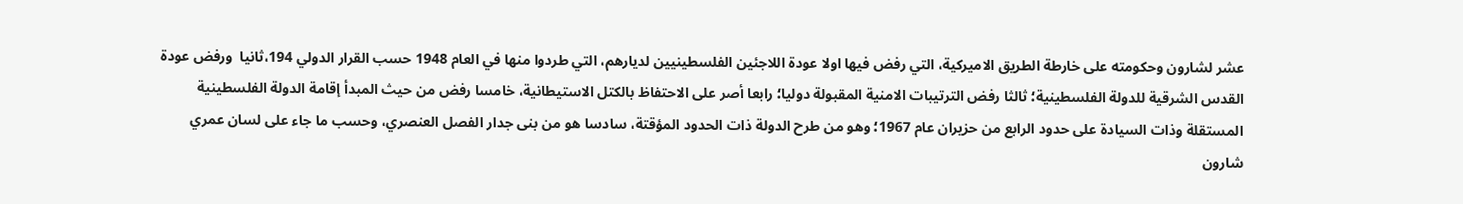عشر لشارون وحكومته على خارطة الطريق الاميركية، التي رفض فيها اولا عودة اللاجئين الفلسطينيين لديارهم، التي طردوا منها في العام 1948 حسب القرار الدولي 194،ثانيا  ورفض عودة القدس الشرقية للدولة الفلسطينية؛ ثالثا رفض الترتيبات الامنية المقبولة دوليا؛ رابعا أصر على الاحتفاظ بالكتل الاستيطانية، خامسا رفض من حيث المبدأ إقامة الدولة الفلسطينية المستقلة وذات السيادة على حدود الرابع من حزيران عام 1967؛ وهو من طرح الدولة ذات الحدود المؤقتة، سادسا هو من بنى جدار الفصل العنصري، وحسب ما جاء على لسان عمري شارون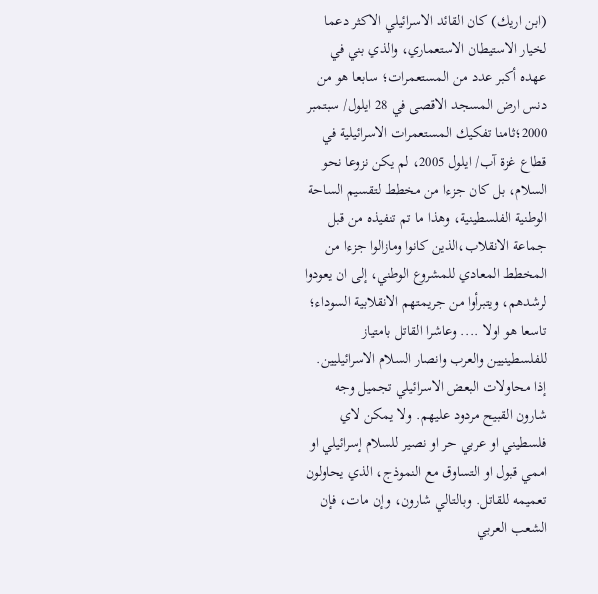(ابن اريك) كان القائد الاسرائيلي الاكثر دعما لخيار الاستيطان الاستعماري، والذي بني في عهده أكبر عدد من المستعمرات؛ سابعا هو من دنس ارض المسجد الاقصى في 28 ايلول/ سبتمبر 2000؛ثامنا تفكيك المستعمرات الاسرائيلية في قطاع غزة آب/ ايلول 2005، لم يكن نزوعا نحو السلام، بل كان جزءا من مخطط لتقسيم الساحة الوطنية الفلسطينية، وهذا ما تم تنفيذه من قبل جماعة الانقلاب،الذين كانوا ومازالوا جزءا من المخطط المعادي للمشروع الوطني، إلى ان يعودوا لرشدهم، ويتبرأوا من جريمتهم الانقلابية السوداء؛ تاسعا هو اولا .... وعاشرا القاتل بامتياز للفلسطينيين والعرب وانصار السلام الاسرائيليين.
إذا محاولات البعض الاسرائيلي تجميل وجه شارون القبيح مردود عليهم. ولا يمكن لاي فلسطيني او عربي حر او نصير للسلام إسرائيلي او اممي قبول او التساوق مع النموذج، الذي يحاولون تعميمه للقاتل. وبالتالي شارون، وإن مات، فإن الشعب العربي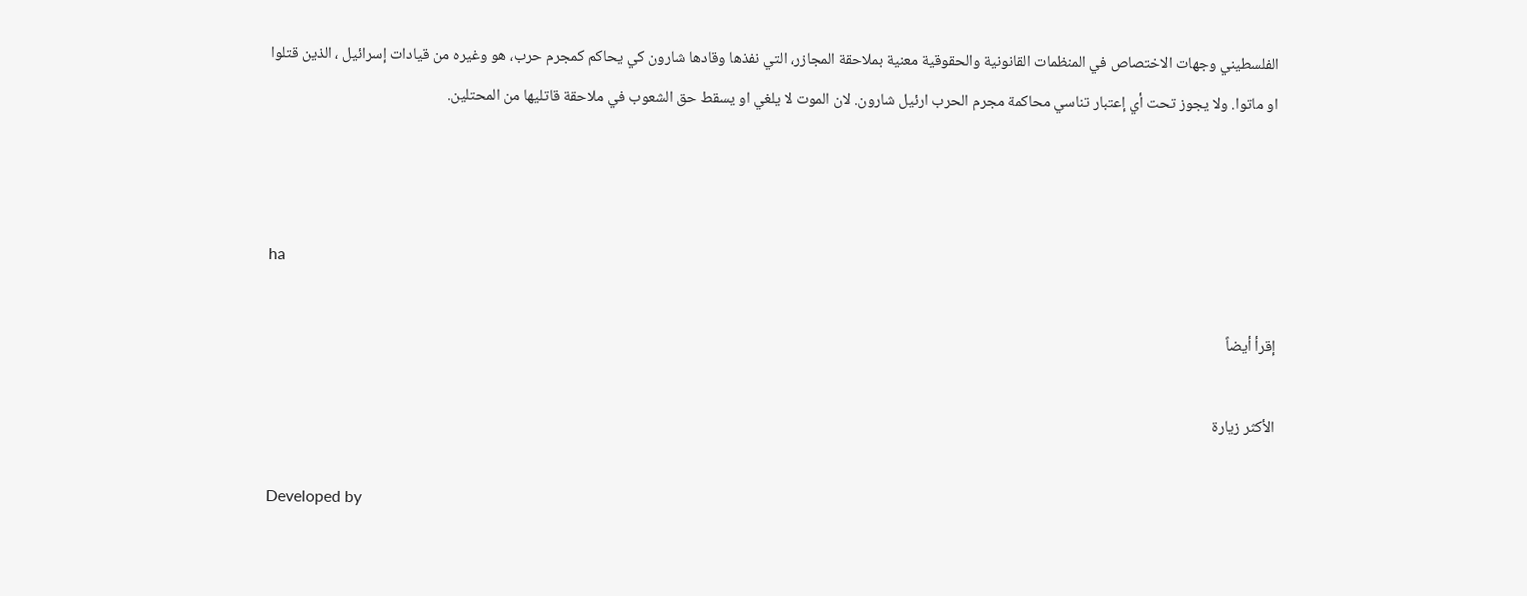الفلسطيني وجهات الاختصاص في المنظمات القانونية والحقوقية معنية بملاحقة المجازر، التي نفذها وقادها شارون كي يحاكم كمجرم حرب، هو وغيره من قيادات إسرائيل ، الذين قتلوا او ماتوا. ولا يجوز تحت أي إعتبار تناسي محاكمة مجرم الحرب ارئيل شارون. لان الموت لا يلغي او يسقط حق الشعوب في ملاحقة قاتليها من المحتلين.



ha

إقرأ أيضاً

الأكثر زيارة

Developed by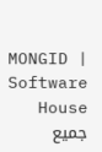MONGID | Software House جميع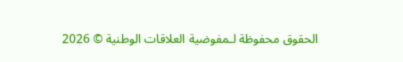الحقوق محفوظة لـمفوضية العلاقات الوطنية © 2026